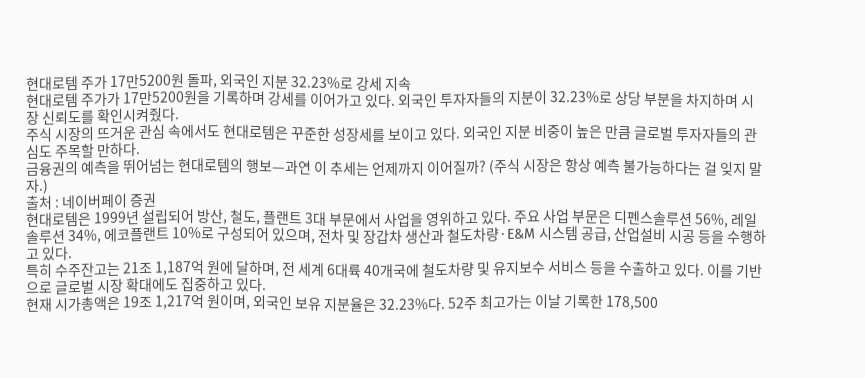현대로템 주가 17만5200원 돌파, 외국인 지분 32.23%로 강세 지속
현대로템 주가가 17만5200원을 기록하며 강세를 이어가고 있다. 외국인 투자자들의 지분이 32.23%로 상당 부분을 차지하며 시장 신뢰도를 확인시켜줬다.
주식 시장의 뜨거운 관심 속에서도 현대로템은 꾸준한 성장세를 보이고 있다. 외국인 지분 비중이 높은 만큼 글로벌 투자자들의 관심도 주목할 만하다.
금융권의 예측을 뛰어넘는 현대로템의 행보—과연 이 추세는 언제까지 이어질까? (주식 시장은 항상 예측 불가능하다는 걸 잊지 말자.)
출처 : 네이버페이 증권
현대로템은 1999년 설립되어 방산, 철도, 플랜트 3대 부문에서 사업을 영위하고 있다. 주요 사업 부문은 디펜스솔루션 56%, 레일솔루션 34%, 에코플랜트 10%로 구성되어 있으며, 전차 및 장갑차 생산과 철도차량·E&M 시스템 공급, 산업설비 시공 등을 수행하고 있다.
특히 수주잔고는 21조 1,187억 원에 달하며, 전 세계 6대륙 40개국에 철도차량 및 유지보수 서비스 등을 수출하고 있다. 이를 기반으로 글로벌 시장 확대에도 집중하고 있다.
현재 시가총액은 19조 1,217억 원이며, 외국인 보유 지분율은 32.23%다. 52주 최고가는 이날 기록한 178,500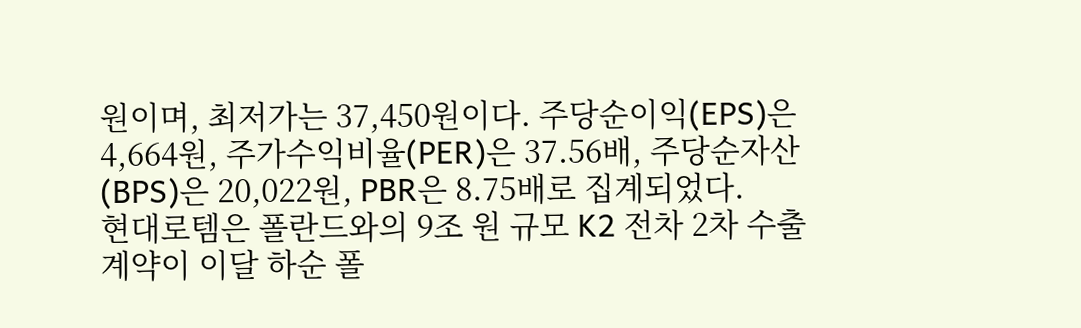원이며, 최저가는 37,450원이다. 주당순이익(EPS)은 4,664원, 주가수익비율(PER)은 37.56배, 주당순자산(BPS)은 20,022원, PBR은 8.75배로 집계되었다.
현대로템은 폴란드와의 9조 원 규모 K2 전차 2차 수출 계약이 이달 하순 폴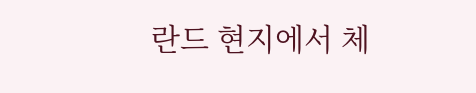란드 현지에서 체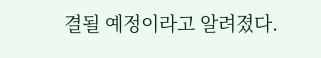결될 예정이라고 알려졌다.